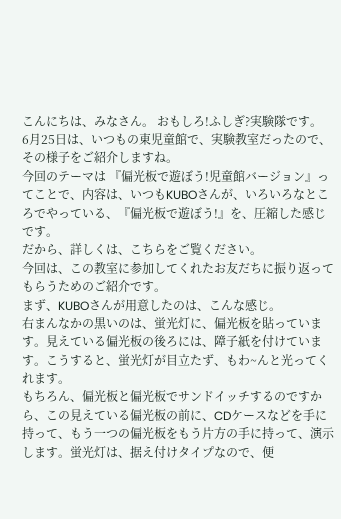こんにちは、みなさん。 おもしろ!ふしぎ?実験隊です。
6月25日は、いつもの東児童館で、実験教室だったので、その様子をご紹介しますね。
今回のテーマは 『偏光板で遊ぼう!児童館バージョン』ってことで、内容は、いつもKUBOさんが、いろいろなところでやっている、『偏光板で遊ぼう!』を、圧縮した感じです。
だから、詳しくは、こちらをご覧ください。
今回は、この教室に参加してくれたお友だちに振り返ってもらうためのご紹介です。
まず、KUBOさんが用意したのは、こんな感じ。
右まんなかの黒いのは、蛍光灯に、偏光板を貼っています。見えている偏光板の後ろには、障子紙を付けています。こうすると、蛍光灯が目立たず、もわ~んと光ってくれます。
もちろん、偏光板と偏光板でサンドイッチするのですから、この見えている偏光板の前に、CDケースなどを手に持って、もう一つの偏光板をもう片方の手に持って、演示します。蛍光灯は、据え付けタイプなので、便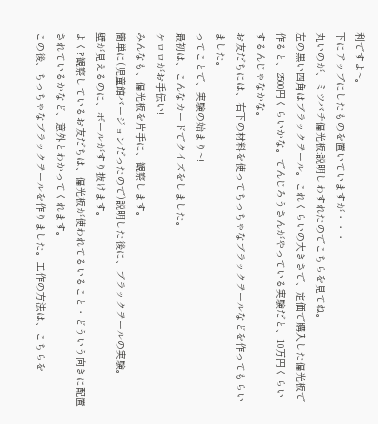利ですよ~。
下にアップにしたものを置いていますが・・・
丸いのが、ミツバチ偏光板:説明しわすれたのでこちらを見てね。
左の黒い四角はブラックヲール。これくらいの大きさで、定価で購入した偏光板で作ると、2500円くらいかな。でんじろうさんがやっている実験だと、10万円くらいするんじゃなかな。
お友だちには、右下の材料を使ってちっちゃなブラックヲールなどを作ってもらいました。
ってことで、実験の始まり~!
最初は、こんなカードでクイズをしました。
ケロロがお手伝い!
みんなも、偏光板を片手に、観察します。
簡単に(児童館バージョンだったので)説明した後に、ブラックヲールの実験。
壁が見えるのに、ボールがすり抜けます。
よく?観察しているお友だちは、偏光板が使われてるいること・どういう向きに配置されているかなど、意外とわかってくれます。
この後、ちっちゃなブラックヲールを作りました。工作の方法は、こちらを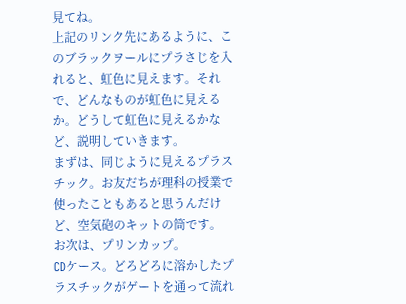見てね。
上記のリンク先にあるように、このブラックヲールにプラさじを入れると、虹色に見えます。それで、どんなものが虹色に見えるか。どうして虹色に見えるかなど、説明していきます。
まずは、同じように見えるプラスチック。お友だちが理科の授業で使ったこともあると思うんだけど、空気砲のキットの筒です。
お次は、プリンカップ。
CDケース。どろどろに溶かしたプラスチックがゲートを通って流れ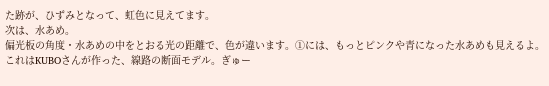た跡が、ひずみとなって、虹色に見えてます。
次は、水あめ。
偏光板の角度・水あめの中をとおる光の距離で、色が違います。①には、もっとピンクや青になった水あめも見えるよ。
これはKUBOさんが作った、線路の断面モデル。ぎゅー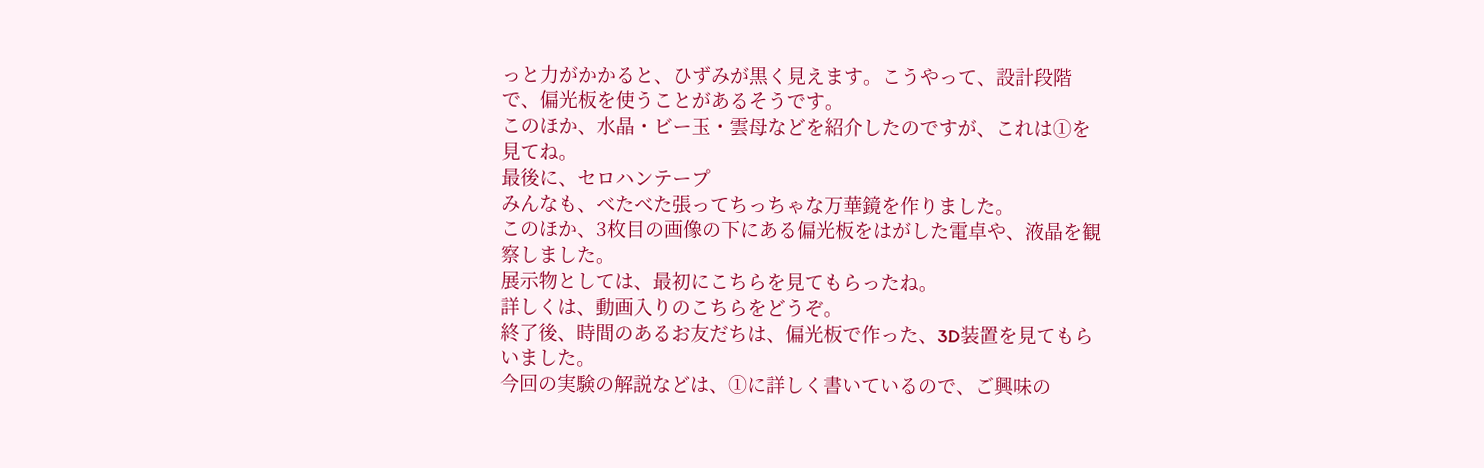っと力がかかると、ひずみが黒く見えます。こうやって、設計段階で、偏光板を使うことがあるそうです。
このほか、水晶・ビー玉・雲母などを紹介したのですが、これは①を見てね。
最後に、セロハンテープ
みんなも、べたべた張ってちっちゃな万華鏡を作りました。
このほか、3枚目の画像の下にある偏光板をはがした電卓や、液晶を観察しました。
展示物としては、最初にこちらを見てもらったね。
詳しくは、動画入りのこちらをどうぞ。
終了後、時間のあるお友だちは、偏光板で作った、3D装置を見てもらいました。
今回の実験の解説などは、①に詳しく書いているので、ご興味の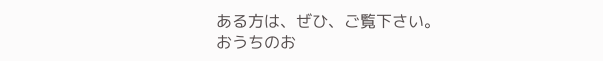ある方は、ぜひ、ご覧下さい。
おうちのお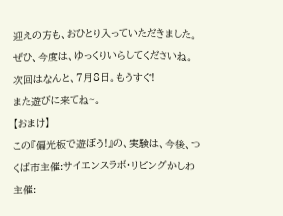迎えの方も、おひとり入っていただきました。ぜひ、今度は、ゆっくりいらしてくださいね。
次回はなんと、7月8日。もうすぐ!
また遊びに来てね~。
【おまけ】
この『偏光板で遊ぼう!』の、実験は、今後、つくば市主催:サイエンスラボ・リビングかしわ主催: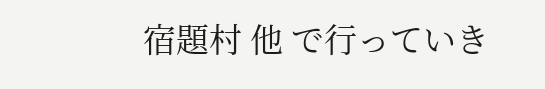宿題村 他 で行っていき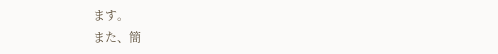ます。
また、簡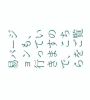易バージョンも、行っていきますので、こちらをご覧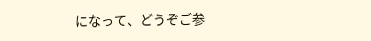になって、どうぞご参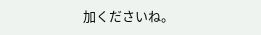加くださいね。